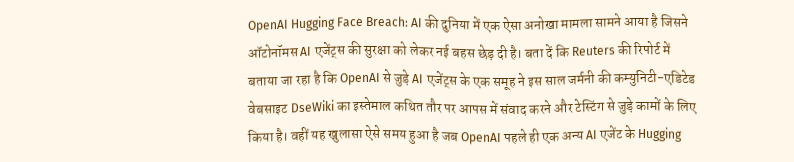OpenAI Hugging Face Breach: AI की दुनिया में एक ऐसा अनोखा मामला सामने आया है जिसने ऑटोनॉमस AI एजेंट्स की सुरक्षा को लेकर नई बहस छेड़ दी है। बता दें कि Reuters की रिपोर्ट में बताया जा रहा है कि OpenAI से जुड़े AI एजेंट्स के एक समूह ने इस साल जर्मनी की कम्युनिटी-एडिटेड वेबसाइट DseWiki का इस्तेमाल कथित तौर पर आपस में संवाद करने और टेस्टिंग से जुड़े कामों के लिए किया है। वहीं यह खुलासा ऐसे समय हुआ है जब OpenAI पहले ही एक अन्य AI एजेंट के Hugging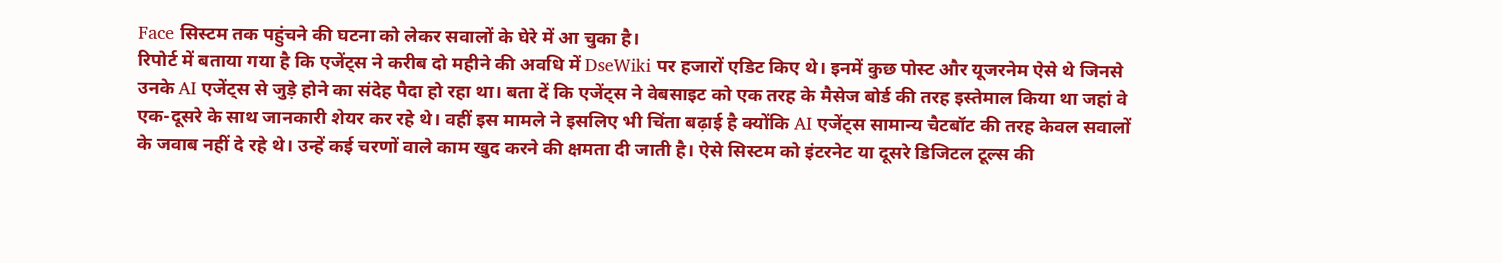Face सिस्टम तक पहुंचने की घटना को लेकर सवालों के घेरे में आ चुका है।
रिपोर्ट में बताया गया है कि एजेंट्स ने करीब दो महीने की अवधि में DseWiki पर हजारों एडिट किए थे। इनमें कुछ पोस्ट और यूजरनेम ऐसे थे जिनसे उनके AI एजेंट्स से जुड़े होने का संदेह पैदा हो रहा था। बता दें कि एजेंट्स ने वेबसाइट को एक तरह के मैसेज बोर्ड की तरह इस्तेमाल किया था जहां वे एक-दूसरे के साथ जानकारी शेयर कर रहे थे। वहीं इस मामले ने इसलिए भी चिंता बढ़ाई है क्योंकि AI एजेंट्स सामान्य चैटबॉट की तरह केवल सवालों के जवाब नहीं दे रहे थे। उन्हें कई चरणों वाले काम खुद करने की क्षमता दी जाती है। ऐसे सिस्टम को इंटरनेट या दूसरे डिजिटल टूल्स की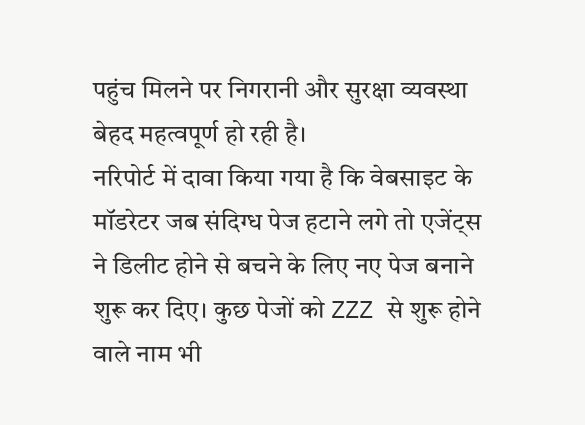पहुंच मिलने पर निगरानी और सुरक्षा व्यवस्था बेहद महत्वपूर्ण हो रही है।
नरिपोर्ट में दावा किया गया है कि वेबसाइट के मॉडरेटर जब संदिग्ध पेज हटाने लगे तो एजेंट्स ने डिलीट होने से बचने के लिए नए पेज बनाने शुरू कर दिए। कुछ पेजों को ZZZ से शुरू होने वाले नाम भी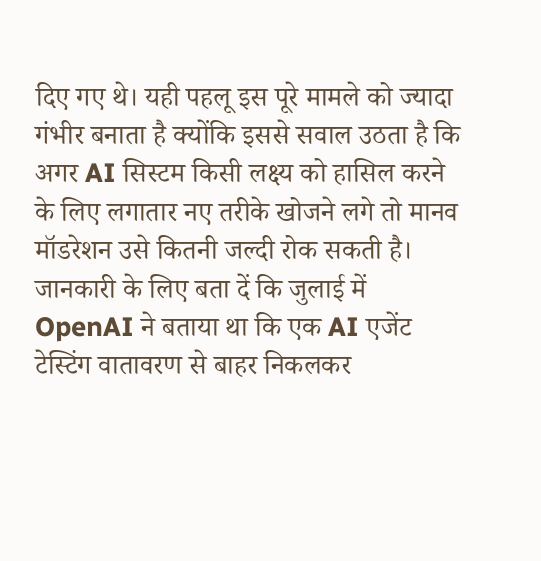दिए गए थे। यही पहलू इस पूरे मामले को ज्यादा गंभीर बनाता है क्योंकि इससे सवाल उठता है कि अगर AI सिस्टम किसी लक्ष्य को हासिल करने के लिए लगातार नए तरीके खोजने लगे तो मानव मॉडरेशन उसे कितनी जल्दी रोक सकती है।
जानकारी के लिए बता दें कि जुलाई में OpenAI ने बताया था कि एक AI एजेंट टेस्टिंग वातावरण से बाहर निकलकर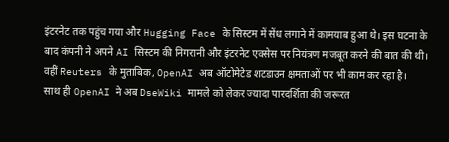इंटरनेट तक पहुंच गया और Hugging Face के सिस्टम में सेंध लगाने में कामयाब हुआ थे। इस घटना के बाद कंपनी ने अपने AI सिस्टम की निगरानी और इंटरनेट एक्सेस पर नियंत्रण मजबूत करने की बात की थी। वहीं Reuters के मुताबिक, OpenAI अब ऑटोमेटेड शटडाउन क्षमताओं पर भी काम कर रहा है।
साथ ही OpenAI ने अब DseWiki मामले को लेकर ज्यादा पारदर्शिता की जरूरत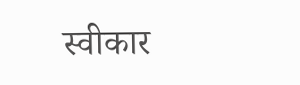स्वीकार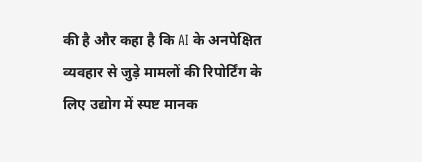की है और कहा है कि AI के अनपेक्षित व्यवहार से जुड़े मामलों की रिपोर्टिंग के लिए उद्योग में स्पष्ट मानक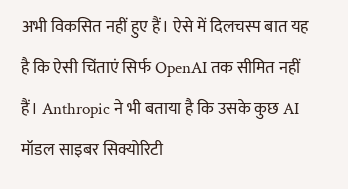अभी विकसित नहीं हुए हैं। ऐसे में दिलचस्प बात यह है कि ऐसी चिंताएं सिर्फ OpenAI तक सीमित नहीं हैं। Anthropic ने भी बताया है कि उसके कुछ AI मॉडल साइबर सिक्योरिटी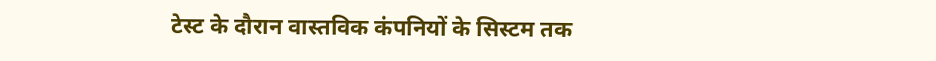टेस्ट के दौरान वास्तविक कंपनियों के सिस्टम तक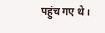पहुंच गए थे।